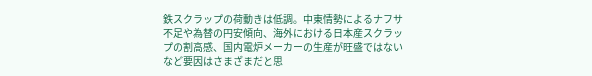鉄スクラップの荷動きは低調。中東情勢によるナフサ不足や為替の円安傾向、海外における日本産スクラップの割高感、国内電炉メーカーの生産が旺盛ではないなど要因はさまざまだと思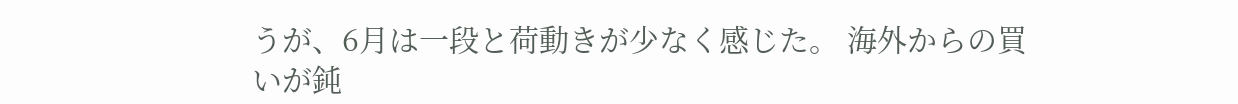うが、6月は一段と荷動きが少なく感じた。 海外からの買いが鈍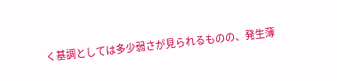く基調としては多少弱さが見られるものの、発生薄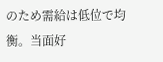のため需給は低位で均衡。当面好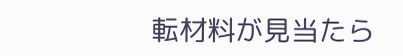転材料が見当たら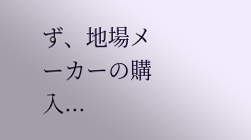ず、地場メーカーの購入...